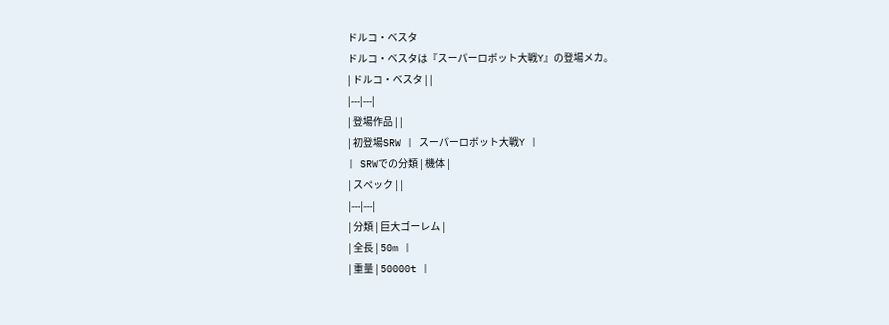ドルコ・ベスタ
ドルコ・ベスタは『スーパーロボット大戦Y』の登場メカ。
| ドルコ・ベスタ | |
|---|---|
| 登場作品 | |
| 初登場SRW | スーパーロボット大戦Y |
| SRWでの分類 | 機体 |
| スペック | |
|---|---|
| 分類 | 巨大ゴーレム |
| 全長 | 50m |
| 重量 | 50000t |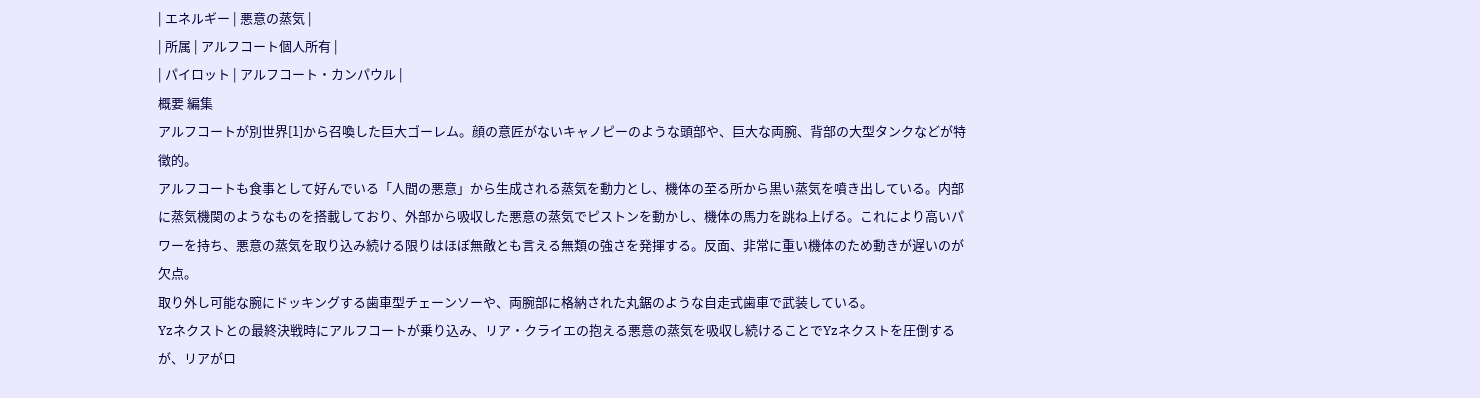| エネルギー | 悪意の蒸気 |
| 所属 | アルフコート個人所有 |
| パイロット | アルフコート・カンパウル |
概要 編集
アルフコートが別世界[1]から召喚した巨大ゴーレム。顔の意匠がないキャノピーのような頭部や、巨大な両腕、背部の大型タンクなどが特徴的。
アルフコートも食事として好んでいる「人間の悪意」から生成される蒸気を動力とし、機体の至る所から黒い蒸気を噴き出している。内部に蒸気機関のようなものを搭載しており、外部から吸収した悪意の蒸気でピストンを動かし、機体の馬力を跳ね上げる。これにより高いパワーを持ち、悪意の蒸気を取り込み続ける限りはほぼ無敵とも言える無類の強さを発揮する。反面、非常に重い機体のため動きが遅いのが欠点。
取り外し可能な腕にドッキングする歯車型チェーンソーや、両腕部に格納された丸鋸のような自走式歯車で武装している。
Yzネクストとの最終決戦時にアルフコートが乗り込み、リア・クライエの抱える悪意の蒸気を吸収し続けることでYzネクストを圧倒するが、リアがロ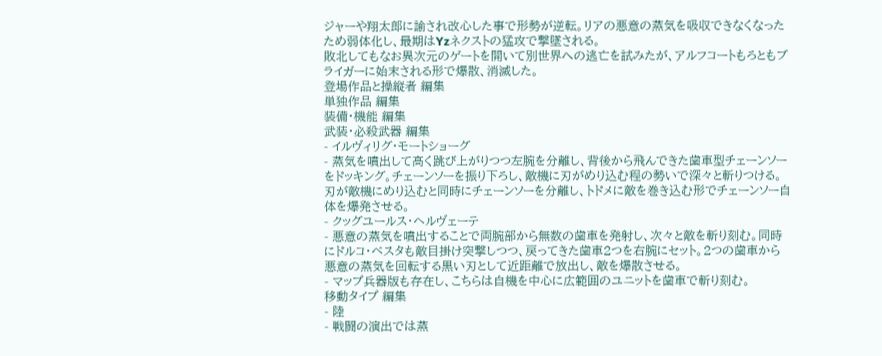ジャーや翔太郎に諭され改心した事で形勢が逆転。リアの悪意の蒸気を吸収できなくなったため弱体化し、最期はYzネクストの猛攻で撃墜される。
敗北してもなお異次元のゲートを開いて別世界への逃亡を試みたが、アルフコートもろともブライガーに始末される形で爆散、消滅した。
登場作品と操縦者 編集
単独作品 編集
装備・機能 編集
武装・必殺武器 編集
- イルヴィリグ・モートショーグ
- 蒸気を噴出して高く跳び上がりつつ左腕を分離し、背後から飛んできた歯車型チェーンソーをドッキング。チェーンソーを振り下ろし、敵機に刃がめり込む程の勢いで深々と斬りつける。刃が敵機にめり込むと同時にチェーンソーを分離し、トドメに敵を巻き込む形でチェーンソー自体を爆発させる。
- クッグユールス・ヘルヴェーテ
- 悪意の蒸気を噴出することで両腕部から無数の歯車を発射し、次々と敵を斬り刻む。同時にドルコ・ベスタも敵目掛け突撃しつつ、戻ってきた歯車2つを右腕にセット。2つの歯車から悪意の蒸気を回転する黒い刃として近距離で放出し、敵を爆散させる。
- マップ兵器版も存在し、こちらは自機を中心に広範囲のユニットを歯車で斬り刻む。
移動タイプ 編集
- 陸
- 戦闘の演出では蒸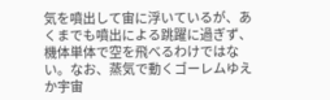気を噴出して宙に浮いているが、あくまでも噴出による跳躍に過ぎず、機体単体で空を飛べるわけではない。なお、蒸気で動くゴーレムゆえか宇宙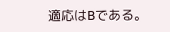適応はBである。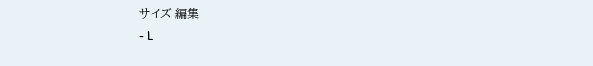サイズ 編集
- L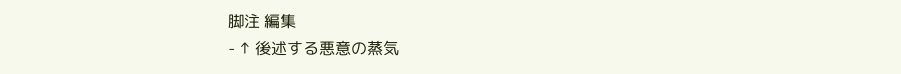脚注 編集
- ↑ 後述する悪意の蒸気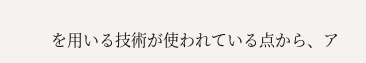を用いる技術が使われている点から、ア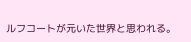ルフコートが元いた世界と思われる。